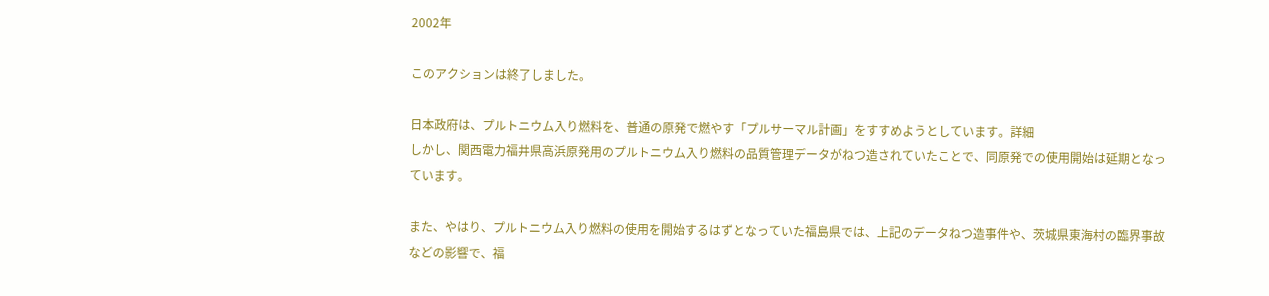2002年

このアクションは終了しました。

日本政府は、プルトニウム入り燃料を、普通の原発で燃やす「プルサーマル計画」をすすめようとしています。詳細
しかし、関西電力福井県高浜原発用のプルトニウム入り燃料の品質管理データがねつ造されていたことで、同原発での使用開始は延期となっています。

また、やはり、プルトニウム入り燃料の使用を開始するはずとなっていた福島県では、上記のデータねつ造事件や、茨城県東海村の臨界事故などの影響で、福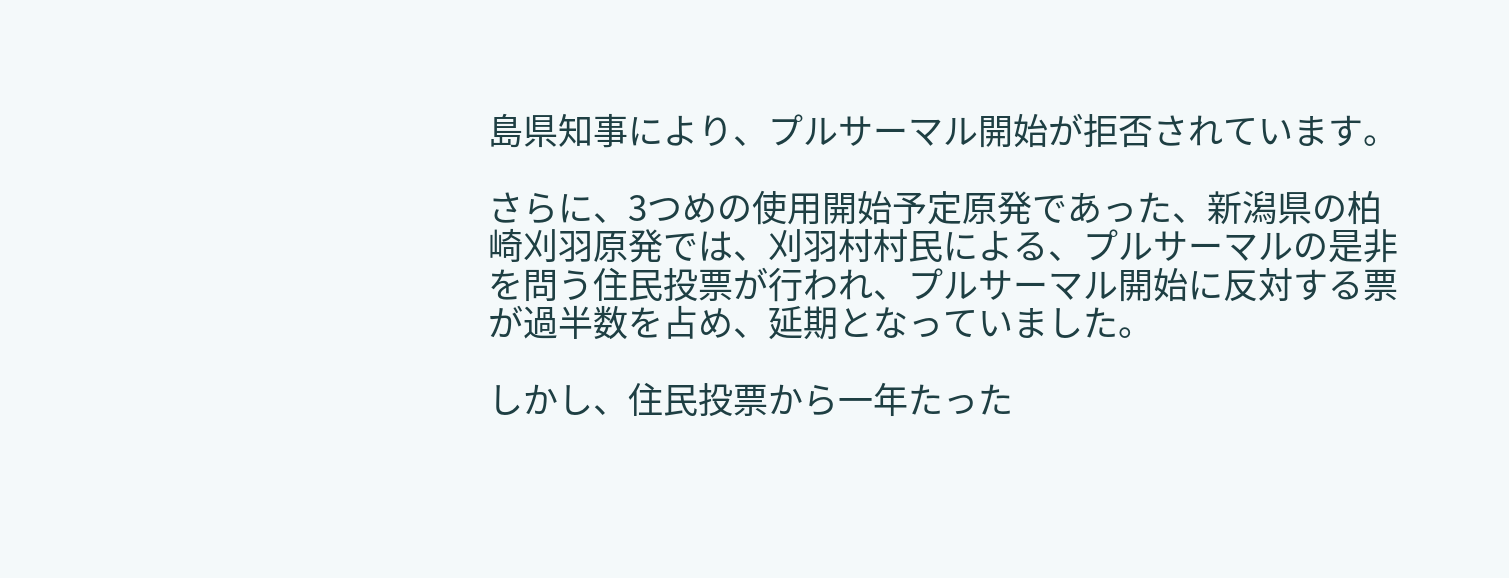島県知事により、プルサーマル開始が拒否されています。

さらに、3つめの使用開始予定原発であった、新潟県の柏崎刈羽原発では、刈羽村村民による、プルサーマルの是非を問う住民投票が行われ、プルサーマル開始に反対する票が過半数を占め、延期となっていました。

しかし、住民投票から一年たった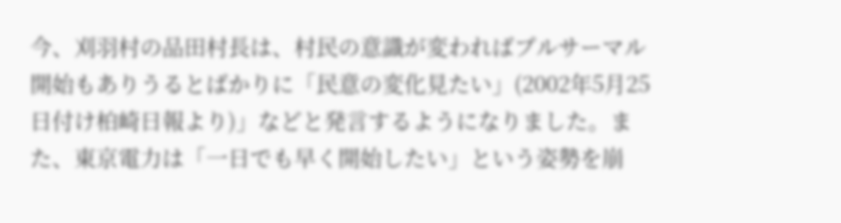今、刈羽村の品田村長は、村民の意識が変わればプルサーマル開始もありうるとばかりに「民意の変化見たい」(2002年5月25日付け柏崎日報より)」などと発言するようになりました。また、東京電力は「一日でも早く開始したい」という姿勢を崩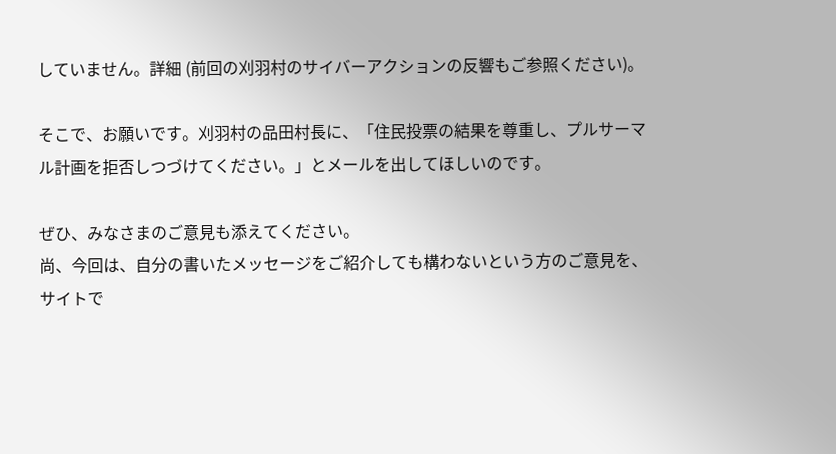していません。詳細 (前回の刈羽村のサイバーアクションの反響もご参照ください)。

そこで、お願いです。刈羽村の品田村長に、「住民投票の結果を尊重し、プルサーマル計画を拒否しつづけてください。」とメールを出してほしいのです。

ぜひ、みなさまのご意見も添えてください。
尚、今回は、自分の書いたメッセージをご紹介しても構わないという方のご意見を、サイトで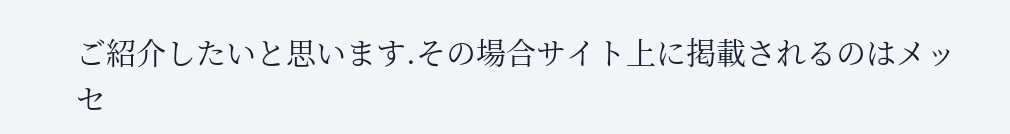ご紹介したいと思います.その場合サイト上に掲載されるのはメッセ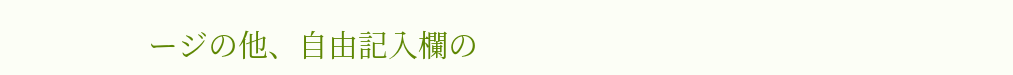ージの他、自由記入欄の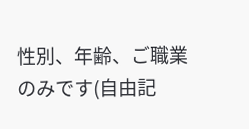性別、年齢、ご職業のみです(自由記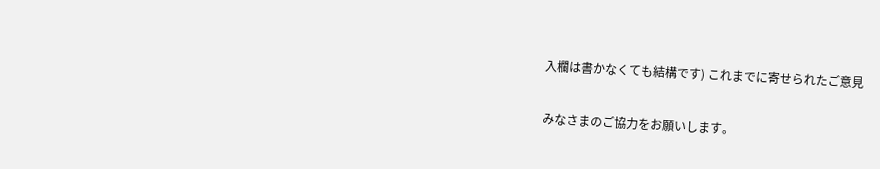入欄は書かなくても結構です) これまでに寄せられたご意見

みなさまのご協力をお願いします。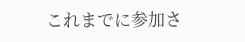これまでに参加さ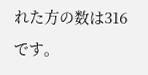れた方の数は316です。